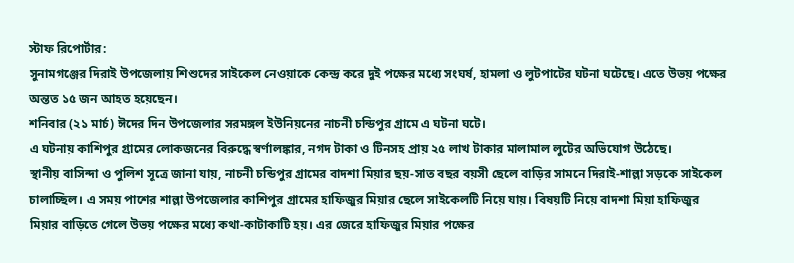স্টাফ রিপোর্টার:
সুনামগঞ্জের দিরাই উপজেলায় শিশুদের সাইকেল নেওয়াকে কেন্দ্র করে দুই পক্ষের মধ্যে সংঘর্ষ, হামলা ও লুটপাটের ঘটনা ঘটেছে। এতে উভয় পক্ষের অন্তত ১৫ জন আহত হয়েছেন।
শনিবার (২১ মার্চ) ঈদের দিন উপজেলার সরমঙ্গল ইউনিয়নের নাচনী চন্ডিপুর গ্রামে এ ঘটনা ঘটে।
এ ঘটনায় কাশিপুর গ্রামের লোকজনের বিরুদ্ধে স্বর্ণালঙ্কার, নগদ টাকা ও টিনসহ প্রায় ২৫ লাখ টাকার মালামাল লুটের অভিযোগ উঠেছে।
স্থানীয় বাসিন্দা ও পুলিশ সূত্রে জানা যায়, নাচনী চন্ডিপুর গ্রামের বাদশা মিয়ার ছয়-সাত বছর বয়সী ছেলে বাড়ির সামনে দিরাই-শাল্লা সড়কে সাইকেল চালাচ্ছিল। এ সময় পাশের শাল্লা উপজেলার কাশিপুর গ্রামের হাফিজুর মিয়ার ছেলে সাইকেলটি নিয়ে যায়। বিষয়টি নিয়ে বাদশা মিয়া হাফিজুর মিয়ার বাড়িতে গেলে উভয় পক্ষের মধ্যে কথা-কাটাকাটি হয়। এর জেরে হাফিজুর মিয়ার পক্ষের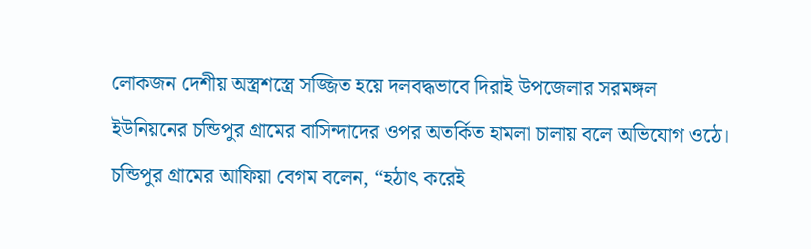লোকজন দেশীয় অস্ত্রশস্ত্রে সজ্জিত হয়ে দলবদ্ধভাবে দিরাই উপজেলার সরমঙ্গল ইউনিয়নের চন্ডিপুর গ্রামের বাসিন্দাদের ওপর অতর্কিত হামলা চালায় বলে অভিযোগ ওঠে।
চন্ডিপুর গ্রামের আফিয়া বেগম বলেন, “হঠাৎ করেই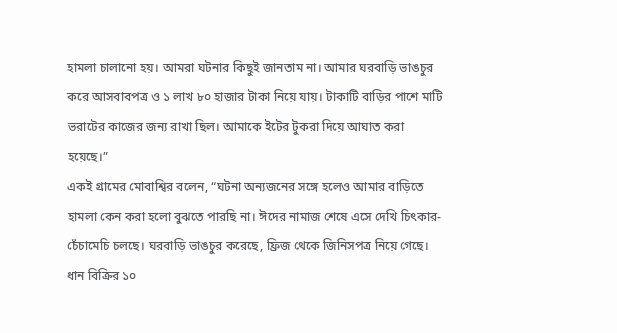হামলা চালানো হয়। আমরা ঘটনার কিছুই জানতাম না। আমার ঘরবাড়ি ভাঙচুর করে আসবাবপত্র ও ১ লাখ ৮০ হাজার টাকা নিয়ে যায়। টাকাটি বাড়ির পাশে মাটি ভরাটের কাজের জন্য রাখা ছিল। আমাকে ইটের টুকরা দিয়ে আঘাত করা হয়েছে।”
একই গ্রামের মোবাশ্বির বলেন, “ঘটনা অন্যজনের সঙ্গে হলেও আমার বাড়িতে হামলা কেন করা হলো বুঝতে পারছি না। ঈদের নামাজ শেষে এসে দেখি চিৎকার-চেঁচামেচি চলছে। ঘরবাড়ি ভাঙচুর করেছে, ফ্রিজ থেকে জিনিসপত্র নিয়ে গেছে। ধান বিক্রির ১০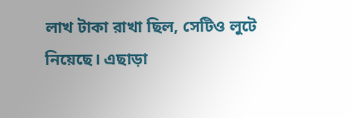লাখ টাকা রাখা ছিল, সেটিও লুটে নিয়েছে। এছাড়া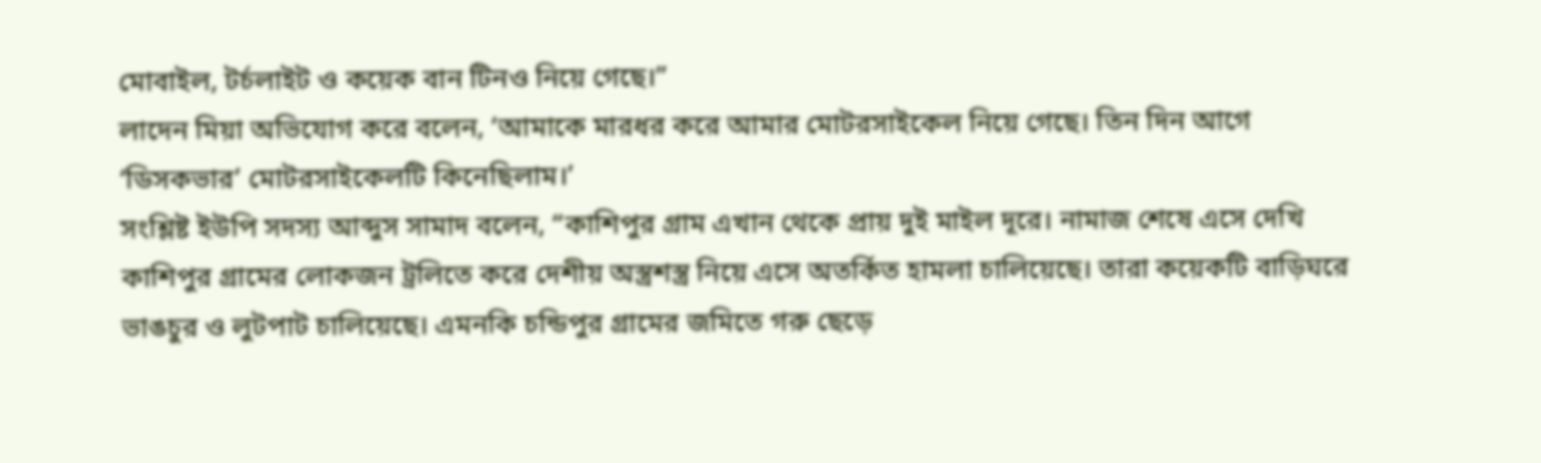মোবাইল, টর্চলাইট ও কয়েক বান টিনও নিয়ে গেছে।”
লাদেন মিয়া অভিযোগ করে বলেন, ‘আমাকে মারধর করে আমার মোটরসাইকেল নিয়ে গেছে। তিন দিন আগে ‘ডিসকভার’ মোটরসাইকেলটি কিনেছিলাম।’
সংশ্লিষ্ট ইউপি সদস্য আব্দুস সামাদ বলেন, “কাশিপুর গ্রাম এখান থেকে প্রায় দুই মাইল দূরে। নামাজ শেষে এসে দেখি কাশিপুর গ্রামের লোকজন ট্রলিতে করে দেশীয় অস্ত্রশস্ত্র নিয়ে এসে অতর্কিত হামলা চালিয়েছে। তারা কয়েকটি বাড়িঘরে ভাঙচুর ও লুটপাট চালিয়েছে। এমনকি চন্ডিপুর গ্রামের জমিতে গরু ছেড়ে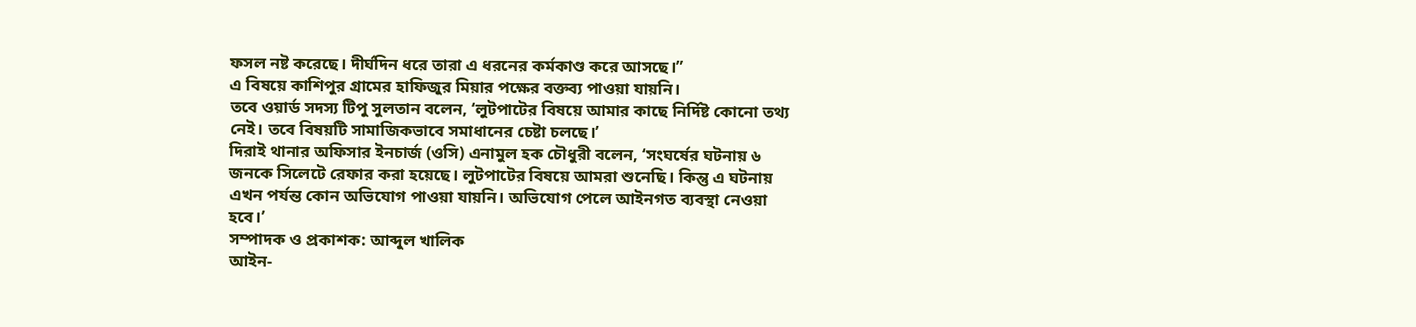ফসল নষ্ট করেছে। দীর্ঘদিন ধরে তারা এ ধরনের কর্মকাণ্ড করে আসছে।”
এ বিষয়ে কাশিপুর গ্রামের হাফিজুর মিয়ার পক্ষের বক্তব্য পাওয়া যায়নি।
তবে ওয়ার্ড সদস্য টিপু সুলতান বলেন, ‘লুটপাটের বিষয়ে আমার কাছে নির্দিষ্ট কোনো তথ্য নেই। তবে বিষয়টি সামাজিকভাবে সমাধানের চেষ্টা চলছে।’
দিরাই থানার অফিসার ইনচার্জ (ওসি) এনামুল হক চৌধুরী বলেন, ‘সংঘর্ষের ঘটনায় ৬ জনকে সিলেটে রেফার করা হয়েছে। লুটপাটের বিষয়ে আমরা শুনেছি। কিন্তু এ ঘটনায় এখন পর্যন্ত কোন অভিযোগ পাওয়া যায়নি। অভিযোগ পেলে আইনগত ব্যবস্থা নেওয়া হবে।’
সম্পাদক ও প্রকাশক: আব্দুল খালিক
আইন-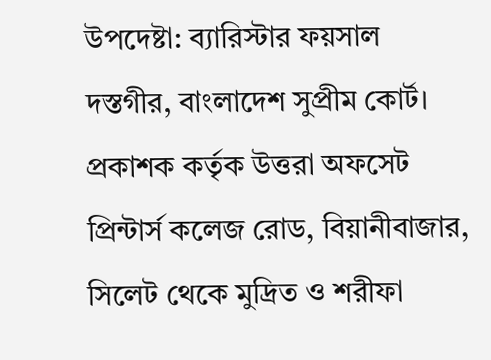উপদেষ্টা: ব্যারিস্টার ফয়সাল দস্তগীর, বাংলাদেশ সুপ্রীম কোর্ট।
প্রকাশক কর্তৃক উত্তরা অফসেট প্রিন্টার্স কলেজ রোড, বিয়ানীবাজার, সিলেট থেকে মুদ্রিত ও শরীফা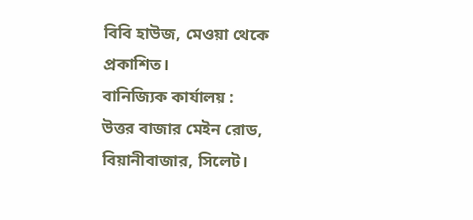বিবি হাউজ, মেওয়া থেকে প্রকাশিত।
বানিজ্যিক কার্যালয় :
উত্তর বাজার মেইন রোড, বিয়ানীবাজার, সিলেট।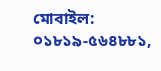মোবাইল: ০১৮১৯-৫৬৪৮৮১,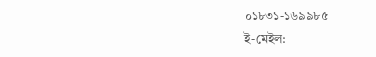০১৮৩১-১৬৯৯৮৫
ই-মেইল: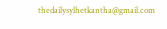thedailysylhetkantha@gmail.com